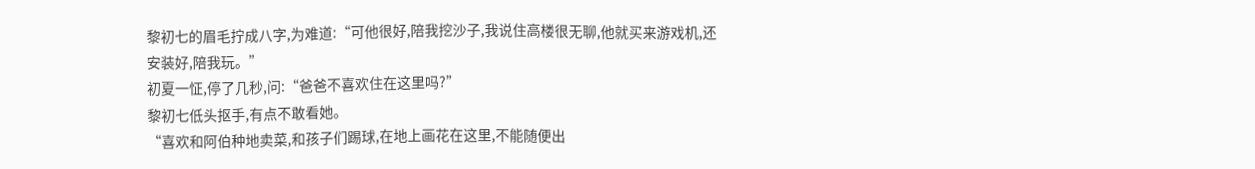黎初七的眉毛拧成八字,为难道:“可他很好,陪我挖沙子,我说住高楼很无聊,他就买来游戏机,还安装好,陪我玩。”
初夏一怔,停了几秒,问:“爸爸不喜欢住在这里吗?”
黎初七低头抠手,有点不敢看她。
“喜欢和阿伯种地卖菜,和孩子们踢球,在地上画花在这里,不能随便出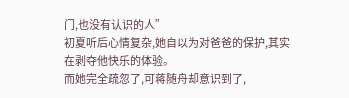门,也没有认识的人”
初夏听后心情复杂,她自以为对爸爸的保护,其实在剥夺他快乐的体验。
而她完全疏忽了,可蒋随舟却意识到了,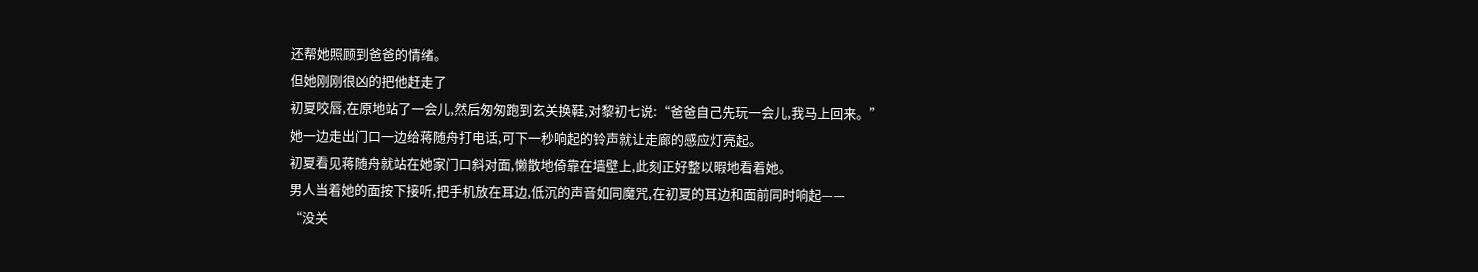还帮她照顾到爸爸的情绪。
但她刚刚很凶的把他赶走了
初夏咬唇,在原地站了一会儿,然后匆匆跑到玄关换鞋,对黎初七说:“爸爸自己先玩一会儿,我马上回来。”
她一边走出门口一边给蒋随舟打电话,可下一秒响起的铃声就让走廊的感应灯亮起。
初夏看见蒋随舟就站在她家门口斜对面,懒散地倚靠在墙壁上,此刻正好整以暇地看着她。
男人当着她的面按下接听,把手机放在耳边,低沉的声音如同魔咒,在初夏的耳边和面前同时响起——
“没关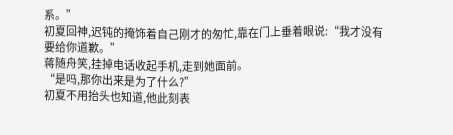系。”
初夏回神,迟钝的掩饰着自己刚才的匆忙,靠在门上垂着眼说:“我才没有要给你道歉。”
蒋随舟笑,挂掉电话收起手机,走到她面前。
“是吗,那你出来是为了什么?”
初夏不用抬头也知道,他此刻表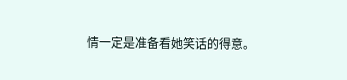情一定是准备看她笑话的得意。